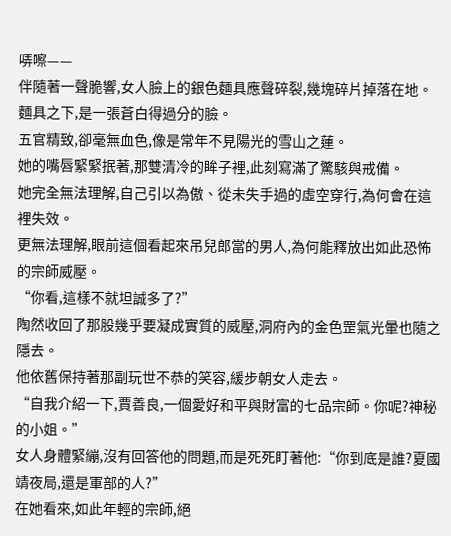哢嚓——
伴隨著一聲脆響,女人臉上的銀色麵具應聲碎裂,幾塊碎片掉落在地。
麵具之下,是一張蒼白得過分的臉。
五官精致,卻毫無血色,像是常年不見陽光的雪山之蓮。
她的嘴唇緊緊抿著,那雙清冷的眸子裡,此刻寫滿了驚駭與戒備。
她完全無法理解,自己引以為傲、從未失手過的虛空穿行,為何會在這裡失效。
更無法理解,眼前這個看起來吊兒郎當的男人,為何能釋放出如此恐怖的宗師威壓。
“你看,這樣不就坦誠多了?”
陶然收回了那股幾乎要凝成實質的威壓,洞府內的金色罡氣光暈也隨之隱去。
他依舊保持著那副玩世不恭的笑容,緩步朝女人走去。
“自我介紹一下,賈善良,一個愛好和平與財富的七品宗師。你呢?神秘的小姐。”
女人身體緊繃,沒有回答他的問題,而是死死盯著他:“你到底是誰?夏國靖夜局,還是軍部的人?”
在她看來,如此年輕的宗師,絕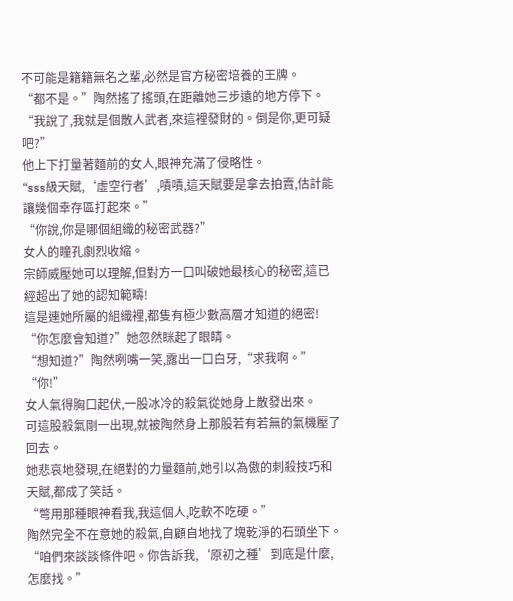不可能是籍籍無名之輩,必然是官方秘密培養的王牌。
“都不是。”陶然搖了搖頭,在距離她三步遠的地方停下。
“我說了,我就是個散人武者,來這裡發財的。倒是你,更可疑吧?”
他上下打量著麵前的女人,眼神充滿了侵略性。
“sss級天賦,‘虛空行者’,嘖嘖,這天賦要是拿去拍賣,估計能讓幾個幸存區打起來。”
“你說,你是哪個組織的秘密武器?”
女人的瞳孔劇烈收縮。
宗師威壓她可以理解,但對方一口叫破她最核心的秘密,這已經超出了她的認知範疇!
這是連她所屬的組織裡,都隻有極少數高層才知道的絕密!
“你怎麼會知道?”她忽然眯起了眼睛。
“想知道?”陶然咧嘴一笑,露出一口白牙,“求我啊。”
“你!”
女人氣得胸口起伏,一股冰冷的殺氣從她身上散發出來。
可這股殺氣剛一出現,就被陶然身上那股若有若無的氣機壓了回去。
她悲哀地發現,在絕對的力量麵前,她引以為傲的刺殺技巧和天賦,都成了笑話。
“彆用那種眼神看我,我這個人,吃軟不吃硬。”
陶然完全不在意她的殺氣,自顧自地找了塊乾淨的石頭坐下。
“咱們來談談條件吧。你告訴我,‘原初之種’到底是什麼,怎麼找。”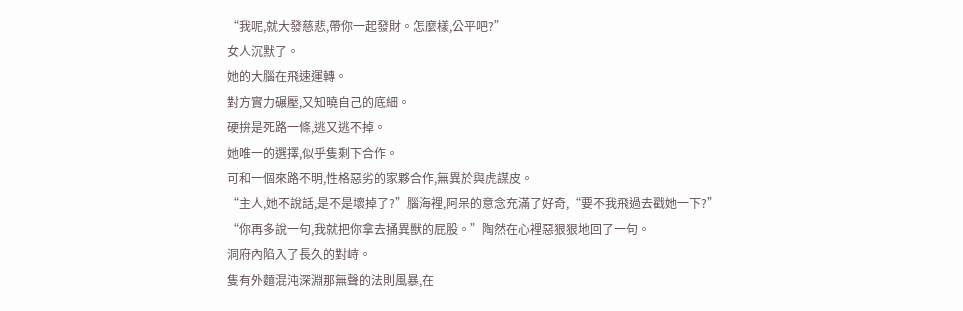“我呢,就大發慈悲,帶你一起發財。怎麼樣,公平吧?”
女人沉默了。
她的大腦在飛速運轉。
對方實力碾壓,又知曉自己的底細。
硬拚是死路一條,逃又逃不掉。
她唯一的選擇,似乎隻剩下合作。
可和一個來路不明,性格惡劣的家夥合作,無異於與虎謀皮。
“主人,她不說話,是不是壞掉了?”腦海裡,阿呆的意念充滿了好奇,“要不我飛過去戳她一下?”
“你再多說一句,我就把你拿去捅異獸的屁股。”陶然在心裡惡狠狠地回了一句。
洞府內陷入了長久的對峙。
隻有外麵混沌深淵那無聲的法則風暴,在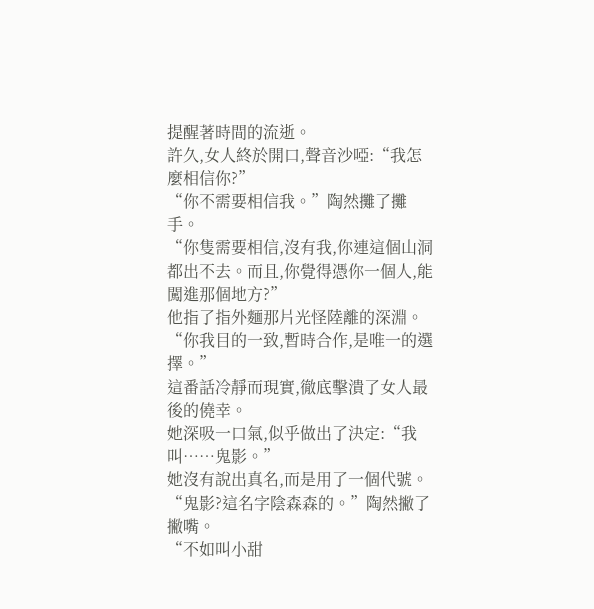提醒著時間的流逝。
許久,女人終於開口,聲音沙啞:“我怎麼相信你?”
“你不需要相信我。”陶然攤了攤手。
“你隻需要相信,沒有我,你連這個山洞都出不去。而且,你覺得憑你一個人,能闖進那個地方?”
他指了指外麵那片光怪陸離的深淵。
“你我目的一致,暫時合作,是唯一的選擇。”
這番話冷靜而現實,徹底擊潰了女人最後的僥幸。
她深吸一口氣,似乎做出了決定:“我叫……鬼影。”
她沒有說出真名,而是用了一個代號。
“鬼影?這名字陰森森的。”陶然撇了撇嘴。
“不如叫小甜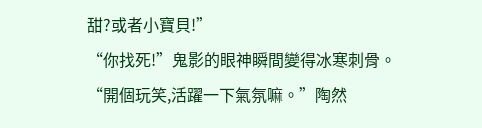甜?或者小寶貝!”
“你找死!”鬼影的眼神瞬間變得冰寒刺骨。
“開個玩笑,活躍一下氣氛嘛。”陶然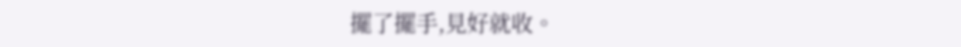擺了擺手,見好就收。